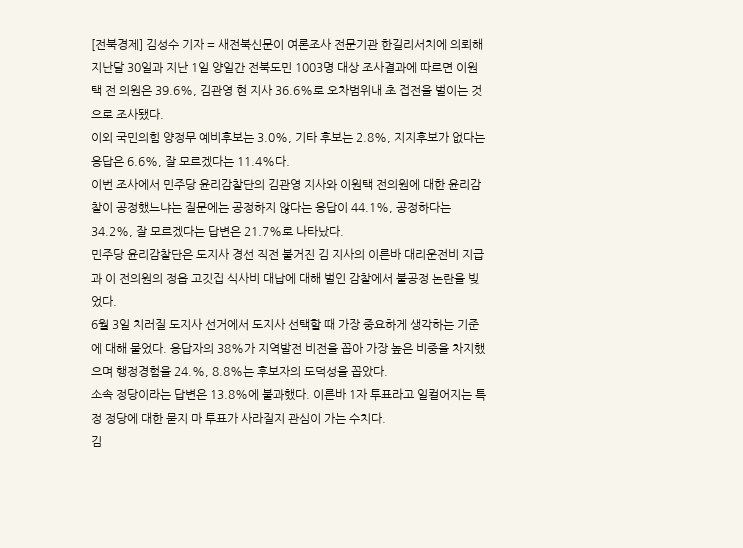[전북경제] 김성수 기자 = 새전북신문이 여론조사 전문기관 한길리서치에 의뢰해 지난달 30일과 지난 1일 양일간 전북도민 1003명 대상 조사결과에 따르면 이원택 전 의원은 39.6%, 김관영 현 지사 36.6%로 오차범위내 초 접전을 벌이는 것으로 조사됐다.
이외 국민의힘 양정무 예비후보는 3.0%, 기타 후보는 2.8%, 지지후보가 없다는 응답은 6.6%, 잘 모르겠다는 11.4%다.
이번 조사에서 민주당 윤리감찰단의 김관영 지사와 이원택 전의원에 대한 윤리감찰이 공정했느냐는 질문에는 공정하지 않다는 응답이 44.1%, 공정하다는 34.2%, 잘 모르겠다는 답변은 21.7%로 나타났다.
민주당 윤리감찰단은 도지사 경선 직전 불거진 김 지사의 이른바 대리운전비 지급과 이 전의원의 정읍 고깃집 식사비 대납에 대해 벌인 감찰에서 불공정 논란을 빚었다.
6월 3일 치러질 도지사 선거에서 도지사 선택할 때 가장 중요하게 생각하는 기준에 대해 물었다. 응답자의 38%가 지역발전 비전을 꼽아 가장 높은 비중을 차지했으며 행정경험을 24.%, 8.8%는 후보자의 도덕성을 꼽았다.
소속 정당이라는 답변은 13.8%에 불과했다. 이른바 1자 투표라고 일컬어지는 특정 정당에 대한 묻지 마 투표가 사라질지 관심이 가는 수치다.
김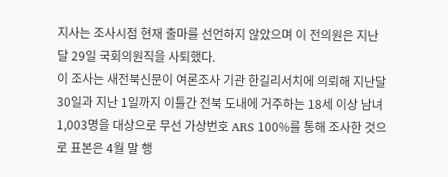지사는 조사시점 현재 출마를 선언하지 않았으며 이 전의원은 지난달 29일 국회의원직을 사퇴했다.
이 조사는 새전북신문이 여론조사 기관 한길리서치에 의뢰해 지난달 30일과 지난 1일까지 이틀간 전북 도내에 거주하는 18세 이상 남녀 1,003명을 대상으로 무선 가상번호 ARS 100%를 통해 조사한 것으로 표본은 4월 말 행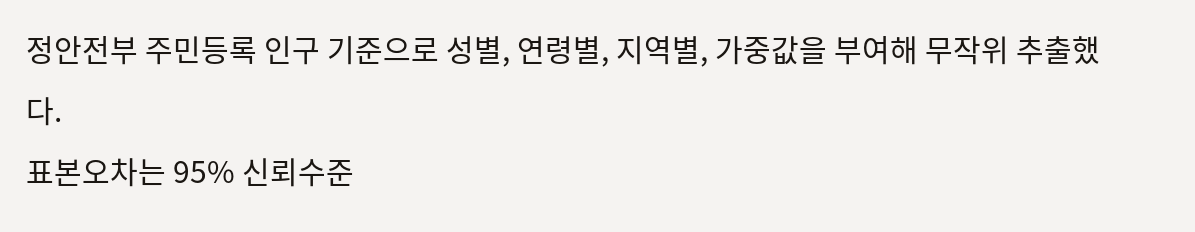정안전부 주민등록 인구 기준으로 성별, 연령별, 지역별, 가중값을 부여해 무작위 추출했다.
표본오차는 95% 신뢰수준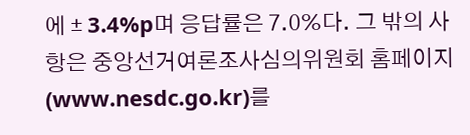에 ± 3.4%p며 응답률은 7.0%다. 그 밖의 사항은 중앙선거여론조사심의위원회 홈페이지(www.nesdc.go.kr)를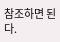참조하면 된다.